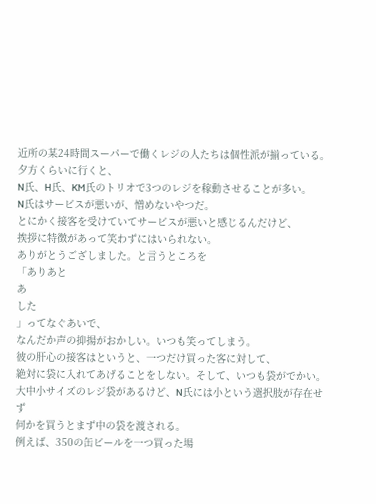近所の某24時間スーパーで働くレジの人たちは個性派が揃っている。
夕方くらいに行くと、
N氏、H氏、KM氏のトリオで3つのレジを稼動させることが多い。
N氏はサービスが悪いが、憎めないやつだ。
とにかく接客を受けていてサービスが悪いと感じるんだけど、
挨拶に特徴があって笑わずにはいられない。
ありがとうござしました。と言うところを
「ありあと
あ
した
」ってなぐあいで、
なんだか声の抑揚がおかしい。いつも笑ってしまう。
彼の肝心の接客はというと、一つだけ買った客に対して、
絶対に袋に入れてあげることをしない。そして、いつも袋がでかい。
大中小サイズのレジ袋があるけど、N氏には小という選択肢が存在せず
何かを買うとまず中の袋を渡される。
例えば、350の缶ビールを一つ買った場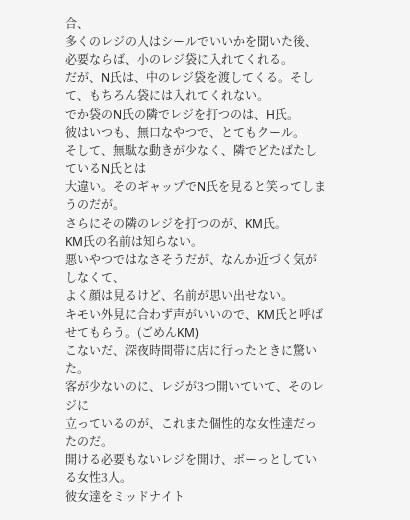合、
多くのレジの人はシールでいいかを聞いた後、
必要ならば、小のレジ袋に入れてくれる。
だが、N氏は、中のレジ袋を渡してくる。そして、もちろん袋には入れてくれない。
でか袋のN氏の隣でレジを打つのは、H氏。
彼はいつも、無口なやつで、とてもクール。
そして、無駄な動きが少なく、隣でどたばたしているN氏とは
大違い。そのギャップでN氏を見ると笑ってしまうのだが。
さらにその隣のレジを打つのが、KM氏。
KM氏の名前は知らない。
悪いやつではなさそうだが、なんか近づく気がしなくて、
よく顔は見るけど、名前が思い出せない。
キモい外見に合わず声がいいので、KM氏と呼ばせてもらう。(ごめんKM)
こないだ、深夜時間帯に店に行ったときに驚いた。
客が少ないのに、レジが3つ開いていて、そのレジに
立っているのが、これまた個性的な女性達だったのだ。
開ける必要もないレジを開け、ボーっとしている女性3人。
彼女達をミッドナイト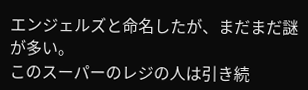エンジェルズと命名したが、まだまだ謎が多い。
このスーパーのレジの人は引き続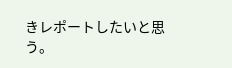きレポートしたいと思う。